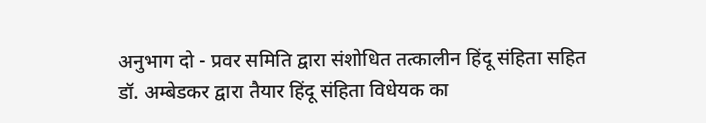अनुभाग दो - प्रवर समिति द्वारा संशोधित तत्कालीन हिंदू संहिता सहित डॉ. अम्बेडकर द्वारा तैयार हिंदू संहिता विधेयक का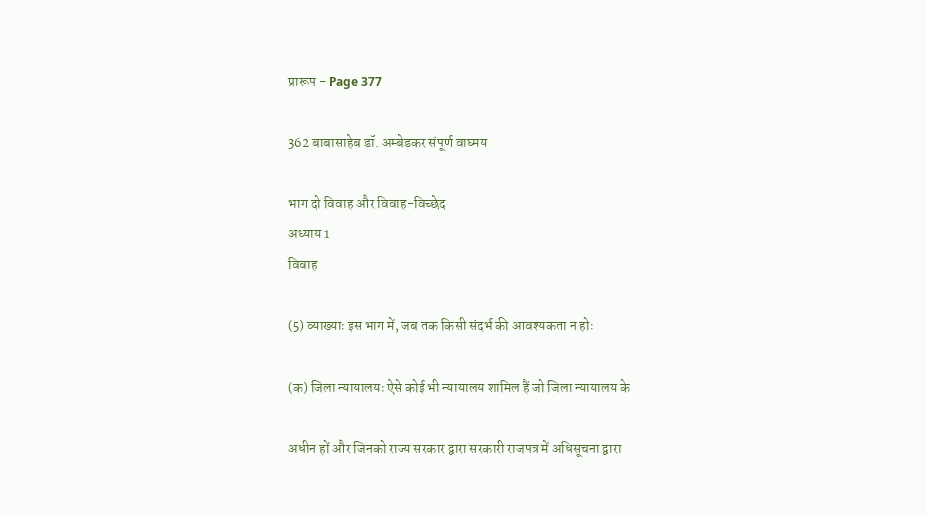प्रारूप - Page 377

362 बाबासाहेब डॉ. अम्बेडकर संपूर्ण वाघ्मय

भाग दो विवाह और विवाह-विच्छेद
अध्याय 1
विवाह

(5) व्याख्याः इस भाग में, जब तक किसी संदर्भ की आवश्यकता न होः

(क) जिला न्यायालयः ऐसे कोई भी न्यायालय शामिल हैं जो जिला न्यायालय के

अधीन हों और जिनको राज्य सरकार द्वारा सरकारी राजपत्र में अधिसूचना द्वारा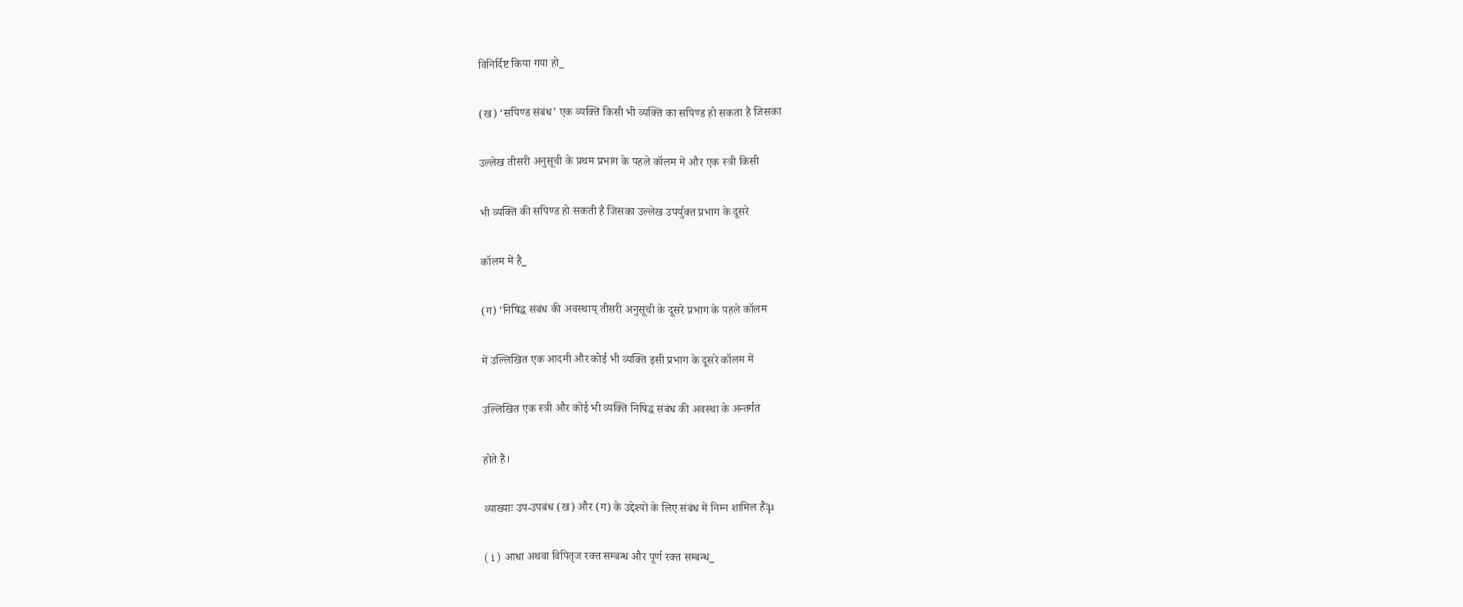विनिर्दिष्ट किया गया हो_

(ख) ‘सपिण्ड संबंध’ एक व्यक्ति किसी भी व्यक्ति का सपिण्ड हो सकता है जिसका

उल्लेख तीसरी अनुसूची के प्रथम प्रभाग के पहले कॉलम में और एक स्त्री किसी

भी व्यक्ति की सपिण्ड हो सकती है जिसका उल्लेख उपर्युक्त प्रभाग के दूसरे

कॉलम में है_

(ग) ‘निषिद्ध संबंध की अवस्थाय् तीसरी अनुसूची के दूसरे प्रभाग के पहले कॉलम

में उल्लिखित एक आदमी और कोई भी व्यक्ति इसी प्रभाग के दूसरे कॉलम में

उल्लिखित एक स्त्री और कोई भी व्यक्ति निषिद्ध संबंध की अवस्था के अन्तर्गत

होते हैं।

व्याख्याः उप-उपबंध (ख) और (ग) के उद्देश्यों के लिए संबंध में निम्न शामिल हैंःµ

( i ) आधा अथवा विपितृज रक्त सम्बन्ध और पूर्ण रक्त सम्बन्ध_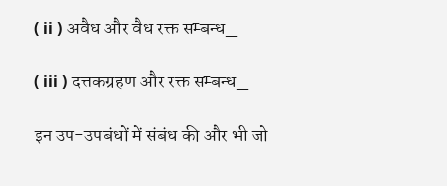( ii ) अवैध और वैध रक्त सम्बन्ध_

( iii ) दत्तकग्रहण और रक्त सम्बन्ध_

इन उप-उपबंधों में संबंध की और भी जो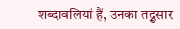शब्दावलियां हैं, उनका तद्नुसार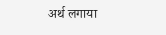अर्थ लगाया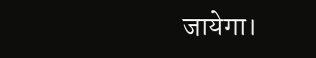जायेगा।